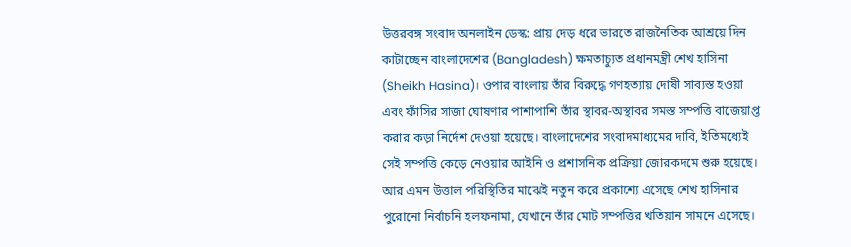উত্তরবঙ্গ সংবাদ অনলাইন ডেস্ক: প্রায় দেড় ধরে ভারতে রাজনৈতিক আশ্রয়ে দিন কাটাচ্ছেন বাংলাদেশের (Bangladesh) ক্ষমতাচ্যুত প্রধানমন্ত্রী শেখ হাসিনা (Sheikh Hasina)। ওপার বাংলায় তাঁর বিরুদ্ধে গণহত্যায় দোষী সাব্যস্ত হওয়া এবং ফাঁসির সাজা ঘোষণার পাশাপাশি তাঁর স্থাবর-অস্থাবর সমস্ত সম্পত্তি বাজেয়াপ্ত করার কড়া নির্দেশ দেওয়া হয়েছে। বাংলাদেশের সংবাদমাধ্যমের দাবি, ইতিমধ্যেই সেই সম্পত্তি কেড়ে নেওয়ার আইনি ও প্রশাসনিক প্রক্রিয়া জোরকদমে শুরু হয়েছে। আর এমন উত্তাল পরিস্থিতির মাঝেই নতুন করে প্রকাশ্যে এসেছে শেখ হাসিনার পুরোনো নির্বাচনি হলফনামা, যেখানে তাঁর মোট সম্পত্তির খতিয়ান সামনে এসেছে।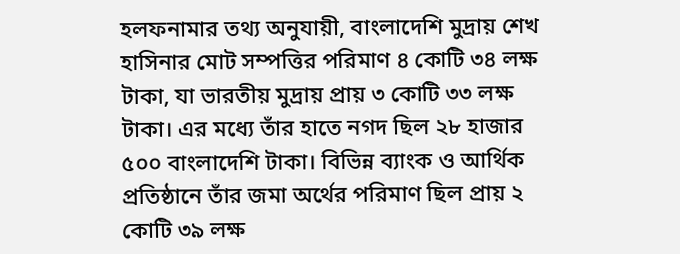হলফনামার তথ্য অনুযায়ী, বাংলাদেশি মুদ্রায় শেখ হাসিনার মোট সম্পত্তির পরিমাণ ৪ কোটি ৩৪ লক্ষ টাকা, যা ভারতীয় মুদ্রায় প্রায় ৩ কোটি ৩৩ লক্ষ টাকা। এর মধ্যে তাঁর হাতে নগদ ছিল ২৮ হাজার ৫০০ বাংলাদেশি টাকা। বিভিন্ন ব্যাংক ও আর্থিক প্রতিষ্ঠানে তাঁর জমা অর্থের পরিমাণ ছিল প্রায় ২ কোটি ৩৯ লক্ষ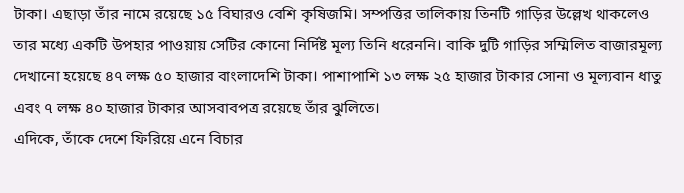টাকা। এছাড়া তাঁর নামে রয়েছে ১৫ বিঘারও বেশি কৃষিজমি। সম্পত্তির তালিকায় তিনটি গাড়ির উল্লেখ থাকলেও তার মধ্যে একটি উপহার পাওয়ায় সেটির কোনো নির্দিষ্ট মূল্য তিনি ধরেননি। বাকি দুটি গাড়ির সম্মিলিত বাজারমূল্য দেখানো হয়েছে ৪৭ লক্ষ ৫০ হাজার বাংলাদেশি টাকা। পাশাপাশি ১৩ লক্ষ ২৫ হাজার টাকার সোনা ও মূল্যবান ধাতু এবং ৭ লক্ষ ৪০ হাজার টাকার আসবাবপত্র রয়েছে তাঁর ঝুলিতে।
এদিকে, তাঁকে দেশে ফিরিয়ে এনে বিচার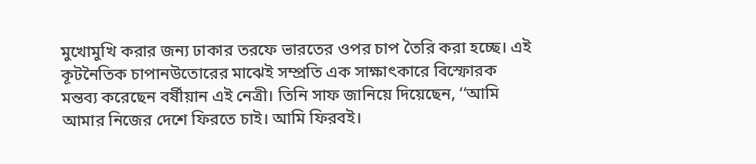মুখোমুখি করার জন্য ঢাকার তরফে ভারতের ওপর চাপ তৈরি করা হচ্ছে। এই কূটনৈতিক চাপানউতোরের মাঝেই সম্প্রতি এক সাক্ষাৎকারে বিস্ফোরক মন্তব্য করেছেন বর্ষীয়ান এই নেত্রী। তিনি সাফ জানিয়ে দিয়েছেন, ‘‘আমি আমার নিজের দেশে ফিরতে চাই। আমি ফিরবই।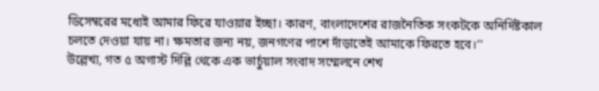ডিসেম্বরের মধ্যেই আমার ফিরে যাওয়ার ইচ্ছা। কারণ, বাংলাদেশের রাজনৈতিক সংকটকে অনির্দিষ্টকাল চলতে দেওয়া যায় না। ক্ষমতার জন্য নয়, জনগণের পাশে দাঁড়াতেই আমাকে ফিরতে হবে।’’
উল্লেখ্য, গত ৫ অগাস্ট দিল্লি থেকে এক ভার্চুয়াল সংবাদ সম্মেলনে শেখ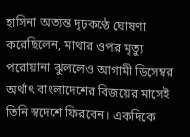হাসিনা অত্যন্ত দৃঢ়কণ্ঠে ঘোষণা করেছিলেন, মাথার ওপর মৃত্যু পরোয়ানা ঝুললেও আগামী ডিসেম্বর অর্থাৎ বাংলাদেশের বিজয়ের মাসেই তিনি স্বদেশে ফিরবেন। একদিকে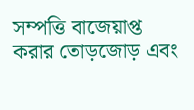সম্পত্তি বাজেয়াপ্ত করার তোড়জোড় এবং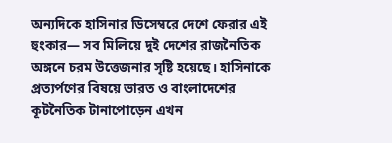অন্যদিকে হাসিনার ডিসেম্বরে দেশে ফেরার এই হুংকার— সব মিলিয়ে দুই দেশের রাজনৈতিক অঙ্গনে চরম উত্তেজনার সৃষ্টি হয়েছে। হাসিনাকে প্রত্যর্পণের বিষয়ে ভারত ও বাংলাদেশের কূটনৈতিক টানাপোড়েন এখন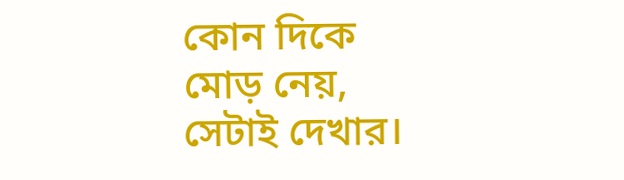কোন দিকে মোড় নেয়, সেটাই দেখার।